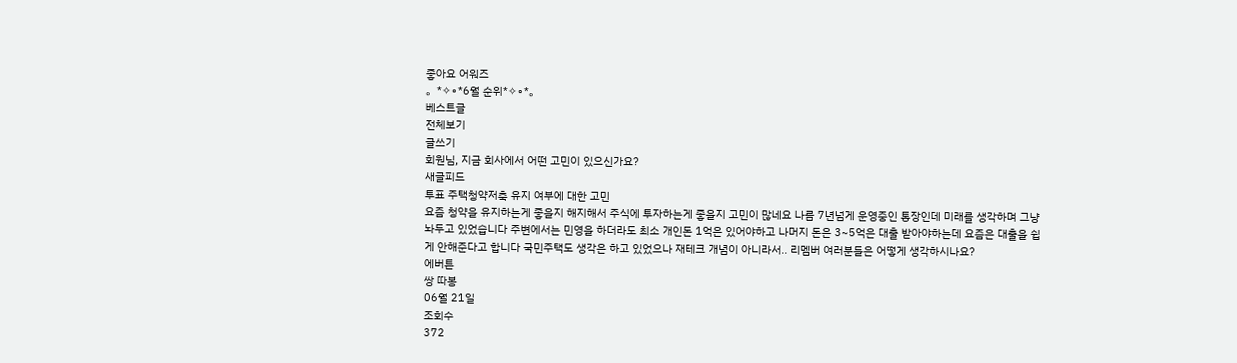좋아요 어워즈
。*✧∘*6월 순위*✧∘*。
베스트글
전체보기
글쓰기
회원님, 지금 회사에서 어떤 고민이 있으신가요?
새글피드
투표 주택청약저축 유지 여부에 대한 고민
요즘 청약을 유지하는게 좋을지 해지해서 주식에 투자하는게 좋을지 고민이 많네요 나름 7년넘게 운영중인 통장인데 미래를 생각하며 그냥 놔두고 있었습니다 주변에서는 민영을 하더라도 최소 개인돈 1억은 있어야하고 나머지 돈은 3~5억은 대출 받아야하는데 요즘은 대출을 쉽게 안해준다고 합니다 국민주택도 생각은 하고 있었으나 재테크 개념이 아니라서.. 리멤버 여러분들은 어떻게 생각하시나요?
에버튼
쌍 따봉
06월 21일
조회수
372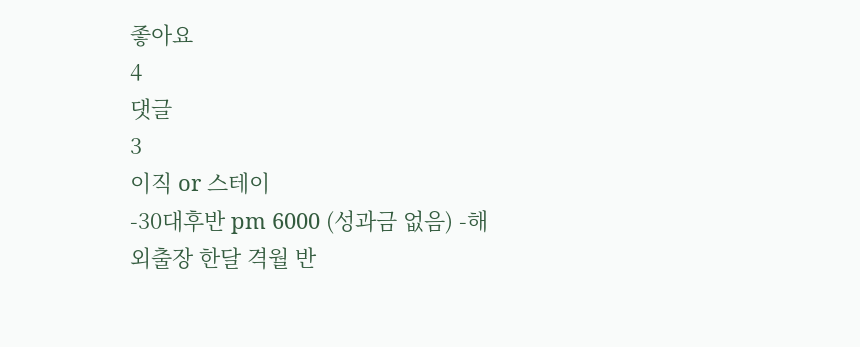좋아요
4
댓글
3
이직 or 스테이
-30대후반 pm 6000 (성과금 없음) -해외출장 한달 격월 반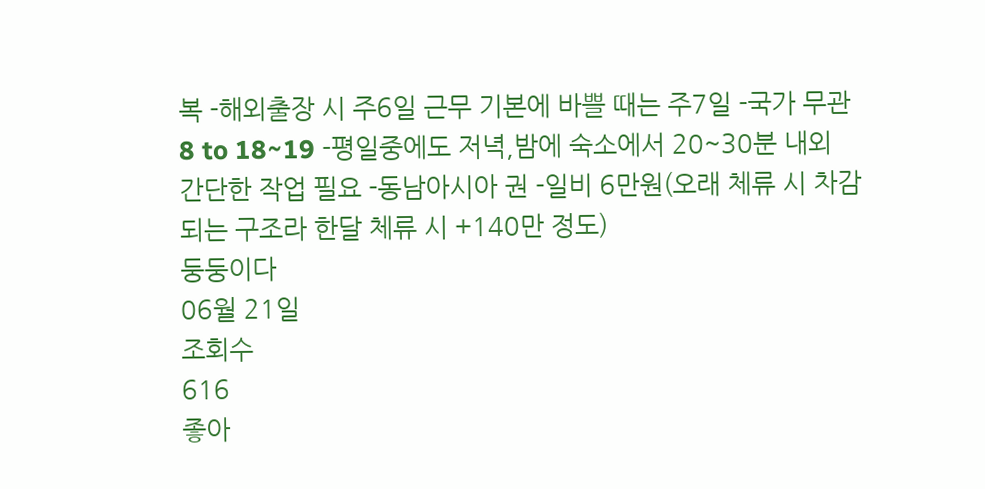복 -해외출장 시 주6일 근무 기본에 바쁠 때는 주7일 -국가 무관 8 to 18~19 -평일중에도 저녁,밤에 숙소에서 20~30분 내외 간단한 작업 필요 -동남아시아 권 -일비 6만원(오래 체류 시 차감되는 구조라 한달 체류 시 +140만 정도)
둥둥이다
06월 21일
조회수
616
좋아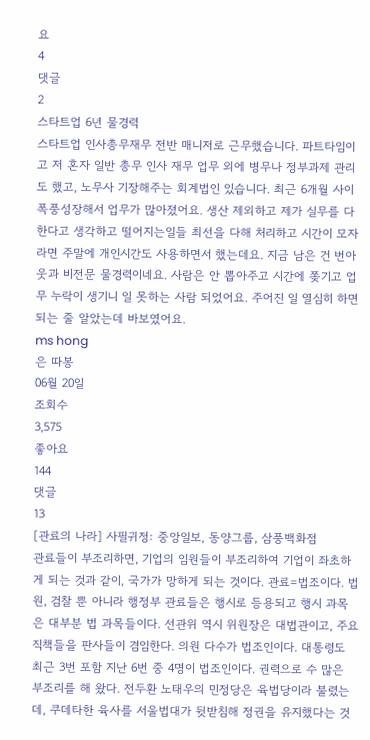요
4
댓글
2
스타트업 6년 물경력
스타트업 인사총무재무 전반 매니저로 근무했습니다. 파트타임이고 저 혼자 일반 총무 인사 재무 업무 외에 병무나 정부과제 관리도 했고, 노무사 기장해주는 회계법인 있습니다. 최근 6개월 사이 폭풍성장해서 업무가 많아졌어요. 생산 제외하고 제가 실무를 다 한다고 생각하고 떨어지는일들 최선을 다해 처리하고 시간이 모자라면 주말에 개인시간도 사용하면서 했는데요. 지금 남은 건 번아웃과 비전문 물경력이네요. 사람은 안 뽑아주고 시간에 쫒기고 업무 누락이 생기니 일 못하는 사람 되었어요. 주어진 일 열심히 하면 되는 줄 알았는데 바보였어요.
ms hong
은 따봉
06월 20일
조회수
3,575
좋아요
144
댓글
13
[관료의 나라] 사필귀정: 중앙일보, 동양그룹, 삼풍백화점
관료들이 부조리하면, 기업의 임원들이 부조리하여 기업이 좌초하게 되는 것과 같이, 국가가 망하게 되는 것이다. 관료=법조이다. 법원, 검찰 뿐 아니라 행정부 관료들은 행시로 등용되고 행시 과목은 대부분 법 과목들이다. 선관위 역시 위원장은 대법관이고, 주요 직책들을 판사들이 겸임한다. 의원 다수가 법조인이다. 대통령도 최근 3번 포함 지난 6번 중 4명이 법조인이다. 권력으로 수 많은 부조리를 해 왔다. 전두환 노태우의 민정당은 육법당이라 불렸는데, 쿠데타한 육사를 서울법대가 뒷받침해 정권을 유지했다는 것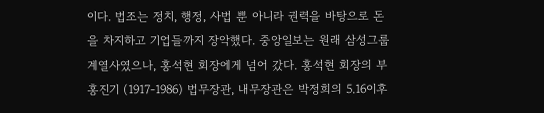이다. 법조는 정치, 행정, 사법 뿐 아니라 권력을 바탕으로 돈을 차지하고 기업들까지 장악했다. 중앙일보는 원래 삼성그룹 계열사였으나, 홍석현 회장에게 넘어 갔다. 홍석현 회장의 부 홍진기 (1917-1986) 법무장관, 내무장관은 박정희의 5.16이후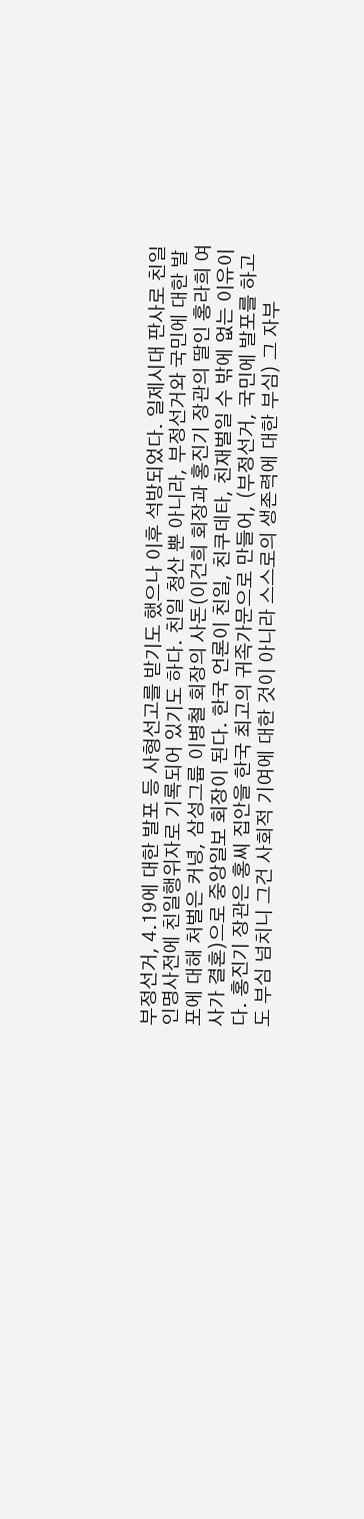부정선거, 4.19에 대한 발포 등 사형선고를 받기도 했으나 이후 석방되었다. 일제시대 판사로 친일인명사전에 친일행위자로 기록되어 있기도 하다. 친일 청산 뿐 아니라, 부정선거와 국민에 대한 발포에 대해 처벌은 커녕, 삼성그룹 이병철 회장의 사돈(이건희 회장과 홍진기 장관의 딸인 홍라희 여사가 결혼)으로 중앙일보 회장이 된다. 한국 언론이 친일, 친쿠데타, 친재벌일 수 밖에 없는 이유이다. 홍진기 장관은 홍씨 집안을 한국 최고의 귀족가문으로 만들어, (부정선거, 국민에 발포를 하고도 부심 넘치니 그건 사회적 기여에 대한 것이 아니라 스스로의 생존력에 대한 부심) 그 자부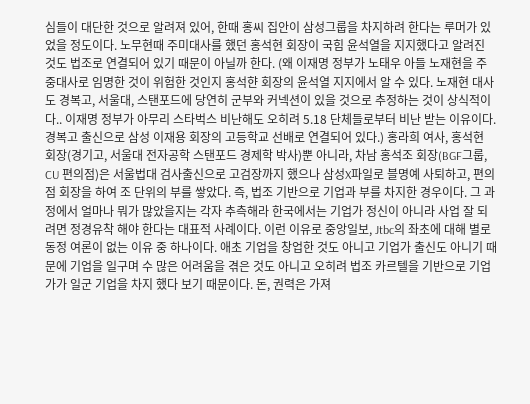심들이 대단한 것으로 알려져 있어, 한때 홍씨 집안이 삼성그룹을 차지하려 한다는 루머가 있었을 정도이다. 노무현때 주미대사를 했던 홍석현 회장이 국힘 윤석열을 지지했다고 알려진 것도 법조로 연결되어 있기 때문이 아닐까 한다. (왜 이재명 정부가 노태우 아들 노재현을 주중대사로 임명한 것이 위험한 것인지 홍석햔 회장의 윤석열 지지에서 알 수 있다. 노재현 대사도 경복고, 서울대, 스탠포드에 당연히 군부와 커넥션이 있을 것으로 추정하는 것이 상식적이다.. 이재명 정부가 아무리 스타벅스 비난해도 오히려 5.18 단체들로부터 비난 받는 이유이다. 경복고 출신으로 삼성 이재용 회장의 고등학교 선배로 연결되어 있다.) 홍라희 여사, 홍석현 회장(경기고, 서울대 전자공학 스탠포드 경제학 박사)뿐 아니라, 차남 홍석조 회장(BGF그룹, CU 편의점)은 서울법대 검사출신으로 고검장까지 했으나 삼성X파일로 블명예 사퇴하고, 편의점 회장을 하여 조 단위의 부를 쌓았다. 즉, 법조 기반으로 기업과 부를 차지한 경우이다. 그 과정에서 얼마나 뭐가 많았을지는 각자 추측해라 한국에서는 기업가 정신이 아니라 사업 잘 되려면 정경유착 해야 한다는 대표적 사례이다. 이런 이유로 중앙일보, Jtbc의 좌초에 대해 별로 동정 여론이 없는 이유 중 하나이다. 애초 기업을 창업한 것도 아니고 기업가 출신도 아니기 때문에 기업을 일구며 수 많은 어려움을 겪은 것도 아니고 오히려 법조 카르텔을 기반으로 기업가가 일군 기업을 차지 했다 보기 때문이다. 돈, 권력은 가져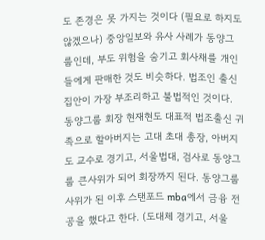도 존경은 못 가지는 것이다 (필요로 하지도 않겠으나) 중앙일보와 유사 사례가 동양그룹인데, 부도 위험을 숨기고 회사채를 개인들에게 판매한 것도 비슷하다. 법조인 출신 집안이 가장 부조리하고 불법적인 것이다. 동양그룹 회장 현재현도 대표적 법조출신 귀족으로 할아버지는 고대 초대 총장, 아버지도 교수로 경기고, 서울법대, 검사로 동양그룹 큰사위가 되어 회장까지 된다. 동양그룹 사위가 된 이후 스탠포드 mba에서 금융 전공을 했다고 한다. (도대체 경기고, 서울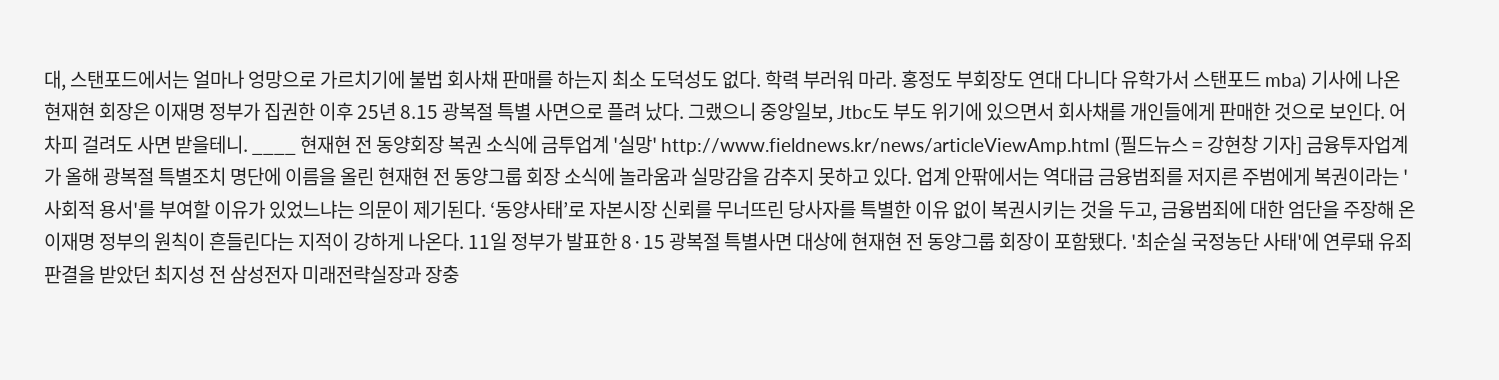대, 스탠포드에서는 얼마나 엉망으로 가르치기에 불법 회사채 판매를 하는지 최소 도덕성도 없다. 학력 부러워 마라. 홍정도 부회장도 연대 다니다 유학가서 스탠포드 mba) 기사에 나온 현재현 회장은 이재명 정부가 집권한 이후 25년 8.15 광복절 특별 사면으로 플려 났다. 그랬으니 중앙일보, Jtbc도 부도 위기에 있으면서 회사채를 개인들에게 판매한 것으로 보인다. 어차피 걸려도 사면 받을테니. ____ 현재현 전 동양회장 복권 소식에 금투업계 '실망' http://www.fieldnews.kr/news/articleViewAmp.html (필드뉴스 = 강현창 기자] 금융투자업계가 올해 광복절 특별조치 명단에 이름을 올린 현재현 전 동양그룹 회장 소식에 놀라움과 실망감을 감추지 못하고 있다. 업계 안팎에서는 역대급 금융범죄를 저지른 주범에게 복권이라는 '사회적 용서'를 부여할 이유가 있었느냐는 의문이 제기된다. ‘동양사태’로 자본시장 신뢰를 무너뜨린 당사자를 특별한 이유 없이 복권시키는 것을 두고, 금융범죄에 대한 엄단을 주장해 온 이재명 정부의 원칙이 흔들린다는 지적이 강하게 나온다. 11일 정부가 발표한 8·15 광복절 특별사면 대상에 현재현 전 동양그룹 회장이 포함됐다. '최순실 국정농단 사태'에 연루돼 유죄 판결을 받았던 최지성 전 삼성전자 미래전략실장과 장충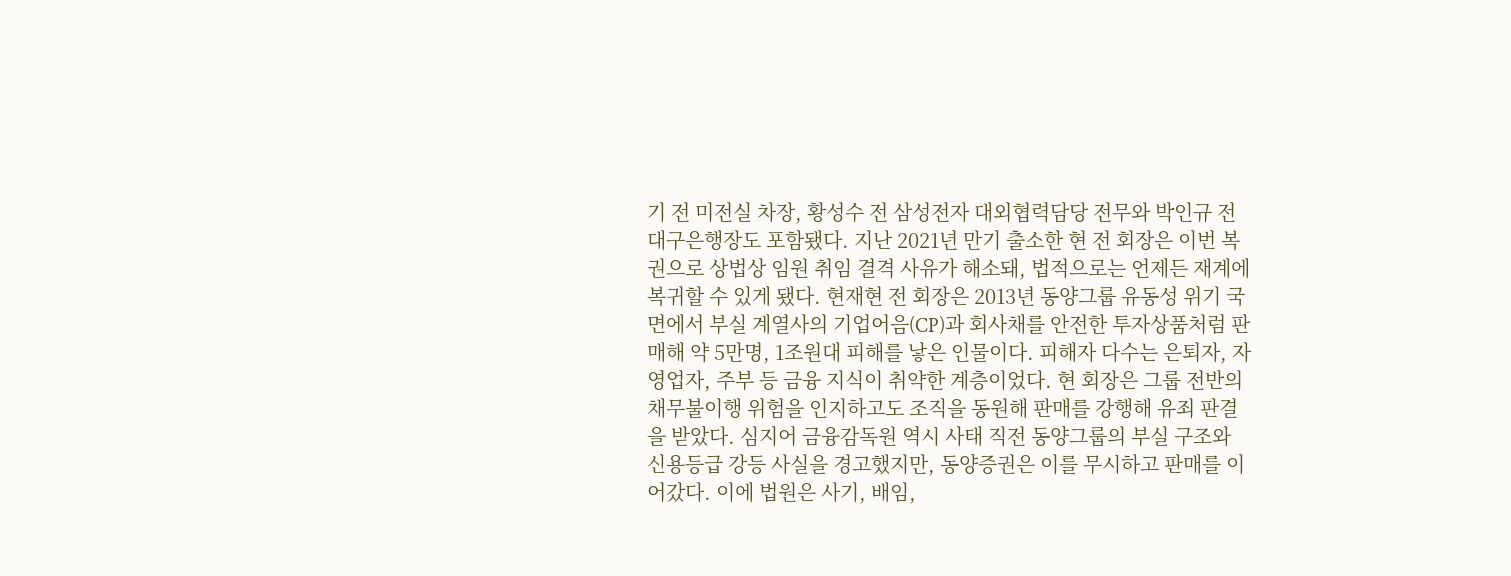기 전 미전실 차장, 황성수 전 삼성전자 대외협력담당 전무와 박인규 전 대구은행장도 포함됐다. 지난 2021년 만기 출소한 현 전 회장은 이번 복권으로 상법상 임원 취임 결격 사유가 해소돼, 법적으로는 언제든 재계에 복귀할 수 있게 됐다. 현재현 전 회장은 2013년 동양그룹 유동성 위기 국면에서 부실 계열사의 기업어음(CP)과 회사채를 안전한 투자상품처럼 판매해 약 5만명, 1조원대 피해를 낳은 인물이다. 피해자 다수는 은퇴자, 자영업자, 주부 등 금융 지식이 취약한 계층이었다. 현 회장은 그룹 전반의 채무불이행 위험을 인지하고도 조직을 동원해 판매를 강행해 유죄 판결을 받았다. 심지어 금융감독원 역시 사태 직전 동양그룹의 부실 구조와 신용등급 강등 사실을 경고했지만, 동양증권은 이를 무시하고 판매를 이어갔다. 이에 법원은 사기, 배임,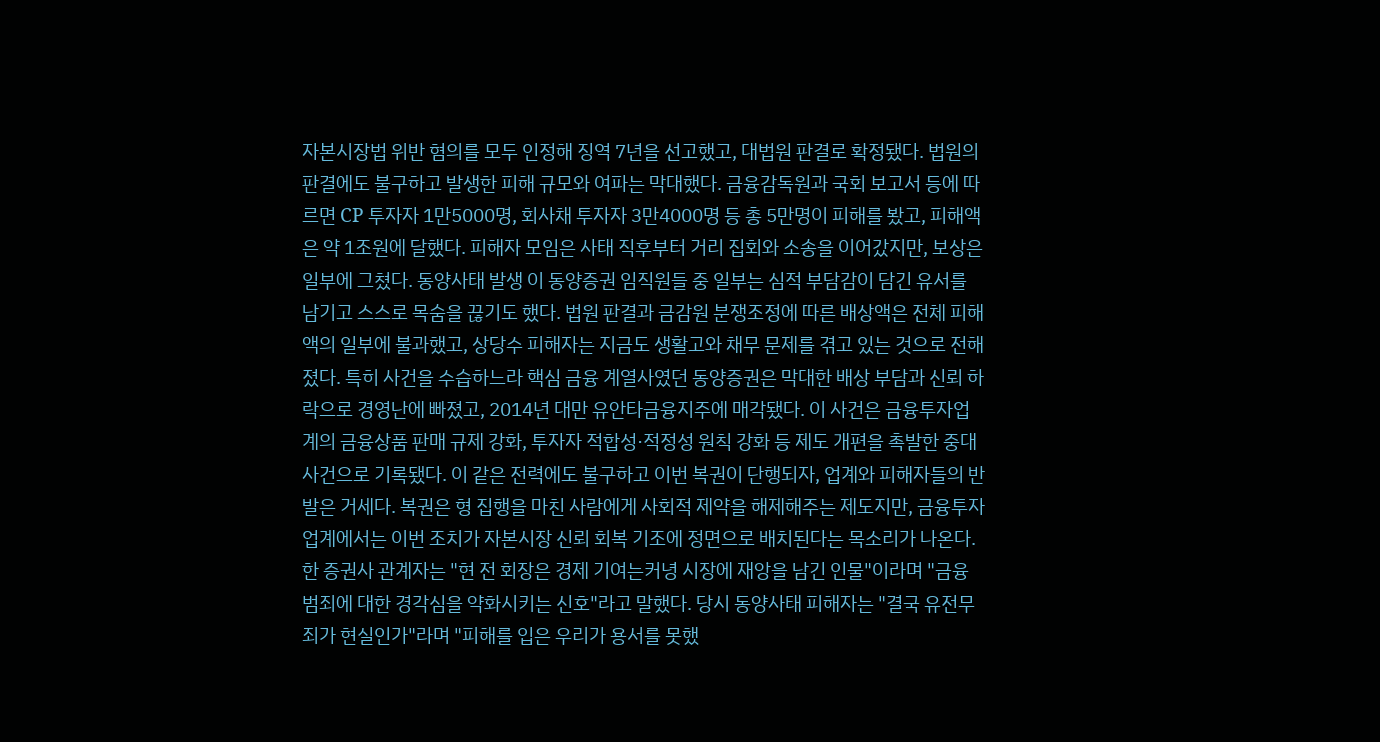자본시장법 위반 혐의를 모두 인정해 징역 7년을 선고했고, 대법원 판결로 확정됐다. 법원의 판결에도 불구하고 발생한 피해 규모와 여파는 막대했다. 금융감독원과 국회 보고서 등에 따르면 CP 투자자 1만5000명, 회사채 투자자 3만4000명 등 총 5만명이 피해를 봤고, 피해액은 약 1조원에 달했다. 피해자 모임은 사태 직후부터 거리 집회와 소송을 이어갔지만, 보상은 일부에 그쳤다. 동양사태 발생 이 동양증권 임직원들 중 일부는 심적 부담감이 담긴 유서를 남기고 스스로 목숨을 끊기도 했다. 법원 판결과 금감원 분쟁조정에 따른 배상액은 전체 피해액의 일부에 불과했고, 상당수 피해자는 지금도 생활고와 채무 문제를 겪고 있는 것으로 전해졌다. 특히 사건을 수습하느라 핵심 금융 계열사였던 동양증권은 막대한 배상 부담과 신뢰 하락으로 경영난에 빠졌고, 2014년 대만 유안타금융지주에 매각됐다. 이 사건은 금융투자업계의 금융상품 판매 규제 강화, 투자자 적합성·적정성 원칙 강화 등 제도 개편을 촉발한 중대 사건으로 기록됐다. 이 같은 전력에도 불구하고 이번 복권이 단행되자, 업계와 피해자들의 반발은 거세다. 복권은 형 집행을 마친 사람에게 사회적 제약을 해제해주는 제도지만, 금융투자업계에서는 이번 조치가 자본시장 신뢰 회복 기조에 정면으로 배치된다는 목소리가 나온다. 한 증권사 관계자는 "현 전 회장은 경제 기여는커녕 시장에 재앙을 남긴 인물"이라며 "금융범죄에 대한 경각심을 약화시키는 신호"라고 말했다. 당시 동양사태 피해자는 "결국 유전무죄가 현실인가"라며 "피해를 입은 우리가 용서를 못했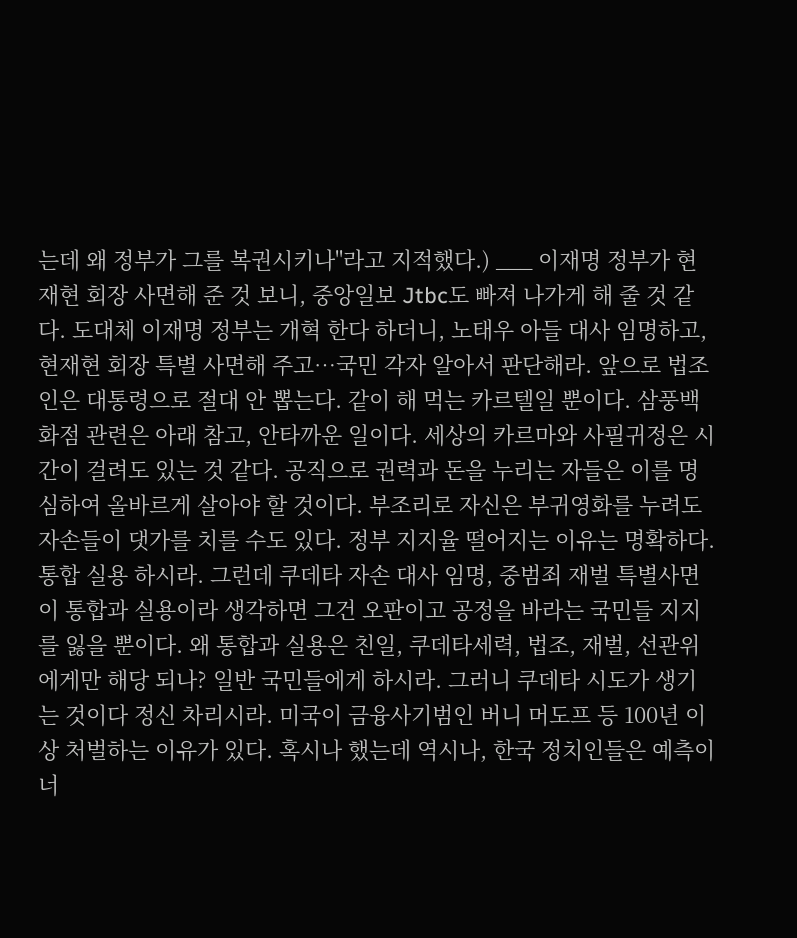는데 왜 정부가 그를 복권시키나"라고 지적했다.) ___ 이재명 정부가 현재현 회장 사면해 준 것 보니, 중앙일보 Jtbc도 빠져 나가게 해 줄 것 같다. 도대체 이재명 정부는 개혁 한다 하더니, 노태우 아들 대사 임명하고, 현재현 회장 특별 사면해 주고…국민 각자 알아서 판단해라. 앞으로 법조인은 대통령으로 절대 안 뽑는다. 같이 해 먹는 카르텔일 뿐이다. 삼풍백화점 관련은 아래 참고, 안타까운 일이다. 세상의 카르마와 사필귀정은 시간이 걸려도 있는 것 같다. 공직으로 권력과 돈을 누리는 자들은 이를 명심하여 올바르게 살아야 할 것이다. 부조리로 자신은 부귀영화를 누려도 자손들이 댓가를 치를 수도 있다. 정부 지지율 떨어지는 이유는 명확하다. 통합 실용 하시라. 그런데 쿠데타 자손 대사 임명, 중범죄 재벌 특별사면이 통합과 실용이라 생각하면 그건 오판이고 공정을 바라는 국민들 지지를 잃을 뿐이다. 왜 통합과 실용은 친일, 쿠데타세력, 법조, 재벌, 선관위에게만 해당 되나? 일반 국민들에게 하시라. 그러니 쿠데타 시도가 생기는 것이다 정신 차리시라. 미국이 금융사기범인 버니 머도프 등 100년 이상 처벌하는 이유가 있다. 혹시나 했는데 역시나, 한국 정치인들은 예측이 너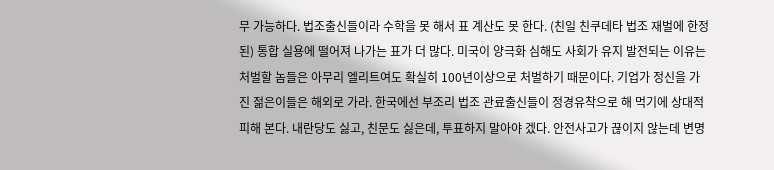무 가능하다. 법조출신들이라 수학을 못 해서 표 계산도 못 한다. (친일 친쿠데타 법조 재벌에 한정된) 통합 실용에 떨어져 나가는 표가 더 많다. 미국이 양극화 심해도 사회가 유지 발전되는 이유는 처벌할 놈들은 아무리 엘리트여도 확실히 100년이상으로 처벌하기 때문이다. 기업가 정신을 가진 젊은이들은 해외로 가라. 한국에선 부조리 법조 관료출신들이 정경유착으로 해 먹기에 상대적 피해 본다. 내란당도 싫고, 친문도 싫은데, 투표하지 말아야 겠다. 안전사고가 끊이지 않는데 변명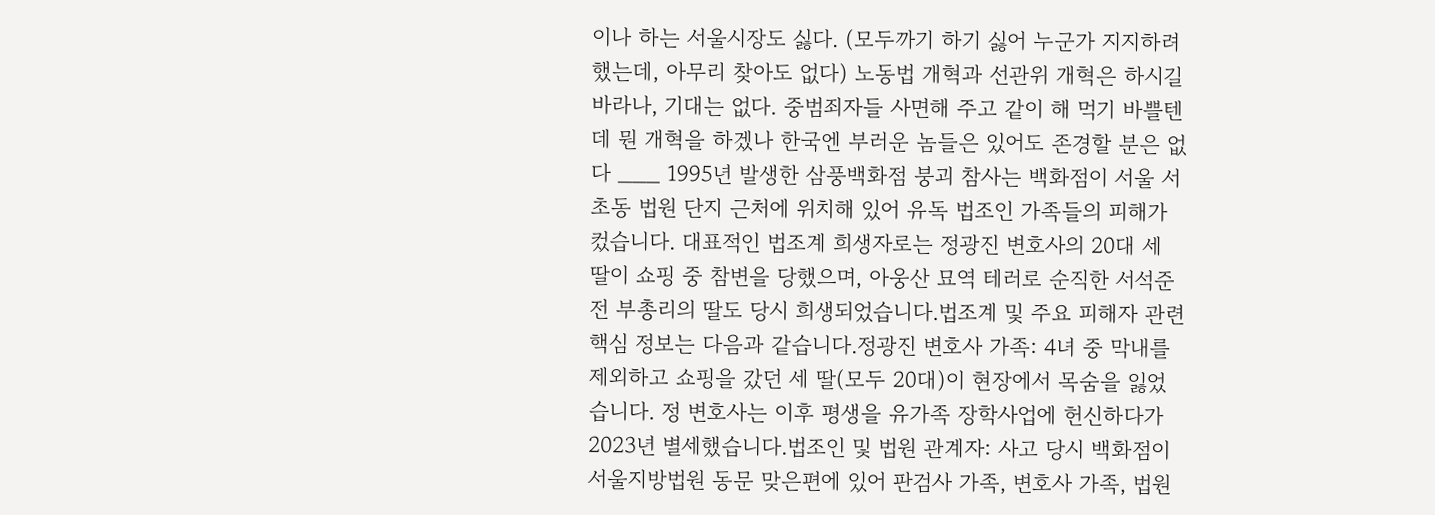이나 하는 서울시장도 싫다. (모두까기 하기 싫어 누군가 지지하려 했는데, 아무리 찾아도 없다) 노동법 개혁과 선관위 개혁은 하시길 바라나, 기대는 없다. 중범죄자들 사면해 주고 같이 해 먹기 바쁠텐데 뭔 개혁을 하겠나 한국엔 부러운 놈들은 있어도 존경할 분은 없다 ___ 1995년 발생한 삼풍백화점 붕괴 참사는 백화점이 서울 서초동 법원 단지 근처에 위치해 있어 유독 법조인 가족들의 피해가 컸습니다. 대표적인 법조계 희생자로는 정광진 변호사의 20대 세 딸이 쇼핑 중 참변을 당했으며, 아웅산 묘역 테러로 순직한 서석준 전 부총리의 딸도 당시 희생되었습니다.법조계 및 주요 피해자 관련 핵심 정보는 다음과 같습니다.정광진 변호사 가족: 4녀 중 막내를 제외하고 쇼핑을 갔던 세 딸(모두 20대)이 현장에서 목숨을 잃었습니다. 정 변호사는 이후 평생을 유가족 장학사업에 헌신하다가 2023년 별세했습니다.법조인 및 법원 관계자: 사고 당시 백화점이 서울지방법원 동문 맞은편에 있어 판검사 가족, 변호사 가족, 법원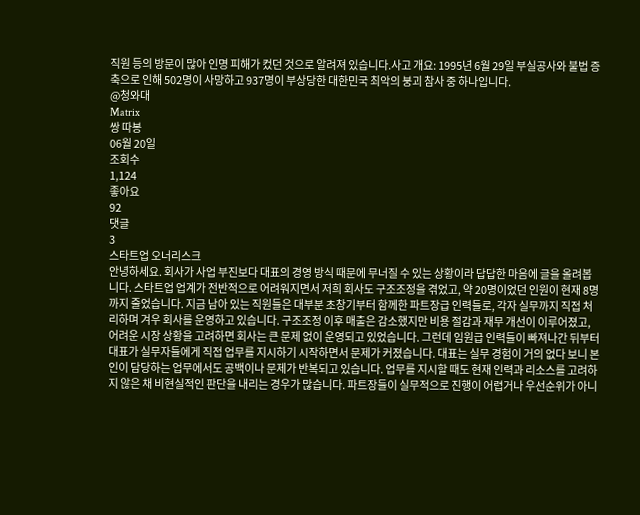직원 등의 방문이 많아 인명 피해가 컸던 것으로 알려져 있습니다.사고 개요: 1995년 6월 29일 부실공사와 불법 증축으로 인해 502명이 사망하고 937명이 부상당한 대한민국 최악의 붕괴 참사 중 하나입니다.
@청와대
Matrix
쌍 따봉
06월 20일
조회수
1,124
좋아요
92
댓글
3
스타트업 오너리스크
안녕하세요. 회사가 사업 부진보다 대표의 경영 방식 때문에 무너질 수 있는 상황이라 답답한 마음에 글을 올려봅니다. 스타트업 업계가 전반적으로 어려워지면서 저희 회사도 구조조정을 겪었고, 약 20명이었던 인원이 현재 8명까지 줄었습니다. 지금 남아 있는 직원들은 대부분 초창기부터 함께한 파트장급 인력들로, 각자 실무까지 직접 처리하며 겨우 회사를 운영하고 있습니다. 구조조정 이후 매출은 감소했지만 비용 절감과 재무 개선이 이루어졌고, 어려운 시장 상황을 고려하면 회사는 큰 문제 없이 운영되고 있었습니다. 그런데 임원급 인력들이 빠져나간 뒤부터 대표가 실무자들에게 직접 업무를 지시하기 시작하면서 문제가 커졌습니다. 대표는 실무 경험이 거의 없다 보니 본인이 담당하는 업무에서도 공백이나 문제가 반복되고 있습니다. 업무를 지시할 때도 현재 인력과 리소스를 고려하지 않은 채 비현실적인 판단을 내리는 경우가 많습니다. 파트장들이 실무적으로 진행이 어렵거나 우선순위가 아니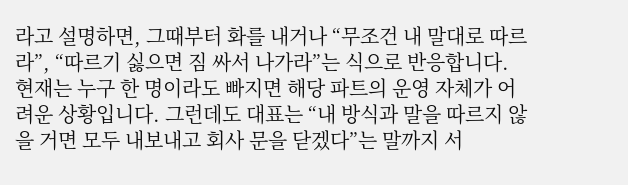라고 설명하면, 그때부터 화를 내거나 “무조건 내 말대로 따르라”, “따르기 싫으면 짐 싸서 나가라”는 식으로 반응합니다. 현재는 누구 한 명이라도 빠지면 해당 파트의 운영 자체가 어려운 상황입니다. 그런데도 대표는 “내 방식과 말을 따르지 않을 거면 모두 내보내고 회사 문을 닫겠다”는 말까지 서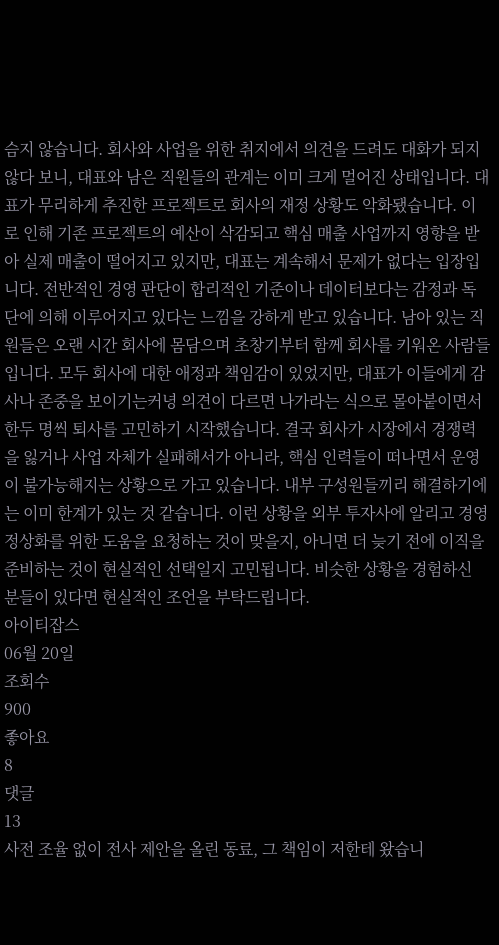슴지 않습니다. 회사와 사업을 위한 취지에서 의견을 드려도 대화가 되지 않다 보니, 대표와 남은 직원들의 관계는 이미 크게 멀어진 상태입니다. 대표가 무리하게 추진한 프로젝트로 회사의 재정 상황도 악화됐습니다. 이로 인해 기존 프로젝트의 예산이 삭감되고 핵심 매출 사업까지 영향을 받아 실제 매출이 떨어지고 있지만, 대표는 계속해서 문제가 없다는 입장입니다. 전반적인 경영 판단이 합리적인 기준이나 데이터보다는 감정과 독단에 의해 이루어지고 있다는 느낌을 강하게 받고 있습니다. 남아 있는 직원들은 오랜 시간 회사에 몸담으며 초창기부터 함께 회사를 키워온 사람들입니다. 모두 회사에 대한 애정과 책임감이 있었지만, 대표가 이들에게 감사나 존중을 보이기는커녕 의견이 다르면 나가라는 식으로 몰아붙이면서 한두 명씩 퇴사를 고민하기 시작했습니다. 결국 회사가 시장에서 경쟁력을 잃거나 사업 자체가 실패해서가 아니라, 핵심 인력들이 떠나면서 운영이 불가능해지는 상황으로 가고 있습니다. 내부 구성원들끼리 해결하기에는 이미 한계가 있는 것 같습니다. 이런 상황을 외부 투자사에 알리고 경영 정상화를 위한 도움을 요청하는 것이 맞을지, 아니면 더 늦기 전에 이직을 준비하는 것이 현실적인 선택일지 고민됩니다. 비슷한 상황을 경험하신 분들이 있다면 현실적인 조언을 부탁드립니다.
아이티잡스
06월 20일
조회수
900
좋아요
8
댓글
13
사전 조율 없이 전사 제안을 올린 동료, 그 책임이 저한테 왔습니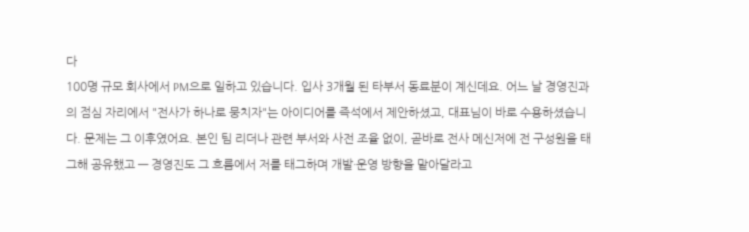다
100명 규모 회사에서 PM으로 일하고 있습니다. 입사 3개월 된 타부서 동료분이 계신데요. 어느 날 경영진과의 점심 자리에서 "전사가 하나로 뭉치자"는 아이디어를 즉석에서 제안하셨고, 대표님이 바로 수용하셨습니다. 문제는 그 이후였어요. 본인 팀 리더나 관련 부서와 사전 조율 없이, 곧바로 전사 메신저에 전 구성원을 태그해 공유했고 — 경영진도 그 흐름에서 저를 태그하며 개발·운영 방향을 맡아달라고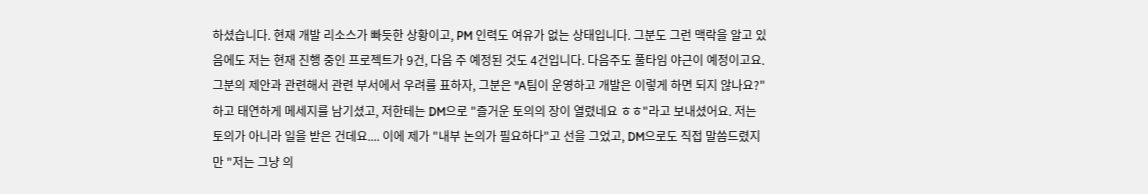하셨습니다. 현재 개발 리소스가 빠듯한 상황이고, PM 인력도 여유가 없는 상태입니다. 그분도 그런 맥락을 알고 있음에도 저는 현재 진행 중인 프로젝트가 9건, 다음 주 예정된 것도 4건입니다. 다음주도 풀타임 야근이 예정이고요. 그분의 제안과 관련해서 관련 부서에서 우려를 표하자, 그분은 "A팀이 운영하고 개발은 이렇게 하면 되지 않나요?" 하고 태연하게 메세지를 남기셨고, 저한테는 DM으로 "즐거운 토의의 장이 열렸네요 ㅎㅎ"라고 보내셨어요. 저는 토의가 아니라 일을 받은 건데요.... 이에 제가 "내부 논의가 필요하다"고 선을 그었고, DM으로도 직접 말씀드렸지만 "저는 그냥 의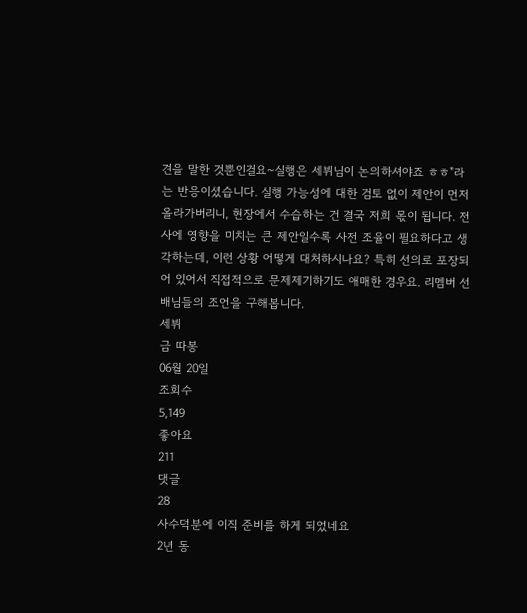견을 말한 것뿐인걸요~실행은 세뷔님이 논의하셔야죠 ㅎㅎ"라는 반응이셨습니다. 실행 가능성에 대한 검토 없이 제안이 먼저 올라가버리니, 현장에서 수습하는 건 결국 저희 몫이 됩니다. 전사에 영향을 미치는 큰 제안일수록 사전 조율이 필요하다고 생각하는데, 이런 상황 어떻게 대처하시나요? 특히 선의로 포장되어 있어서 직접적으로 문제제기하기도 애매한 경우요. 리멤버 선배님들의 조언을 구해봅니다.
세뷔
금 따봉
06월 20일
조회수
5,149
좋아요
211
댓글
28
사수덕분에 이직 준비를 하게 되었네요
2년 동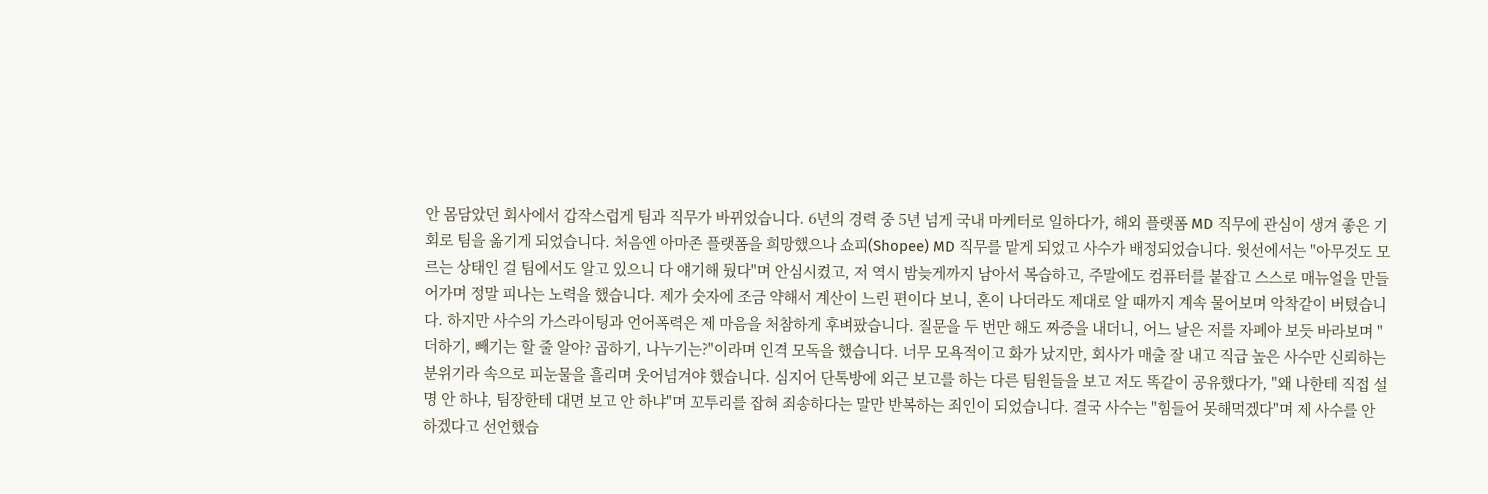안 몸담았던 회사에서 갑작스럽게 팀과 직무가 바뀌었습니다. 6년의 경력 중 5년 넘게 국내 마케터로 일하다가, 해외 플랫폼 MD 직무에 관심이 생겨 좋은 기회로 팀을 옮기게 되었습니다. 처음엔 아마존 플랫폼을 희망했으나 쇼피(Shopee) MD 직무를 맡게 되었고 사수가 배정되었습니다. 윗선에서는 "아무것도 모르는 상태인 걸 팀에서도 알고 있으니 다 얘기해 뒀다"며 안심시켰고, 저 역시 밤늦게까지 남아서 복습하고, 주말에도 컴퓨터를 붙잡고 스스로 매뉴얼을 만들어가며 정말 피나는 노력을 했습니다. 제가 숫자에 조금 약해서 계산이 느린 편이다 보니, 혼이 나더라도 제대로 알 때까지 계속 물어보며 악착같이 버텼습니다. 하지만 사수의 가스라이팅과 언어폭력은 제 마음을 처참하게 후벼팠습니다. 질문을 두 번만 해도 짜증을 내더니, 어느 날은 저를 자폐아 보듯 바라보며 "더하기, 빼기는 할 줄 알아? 곱하기, 나누기는?"이라며 인격 모독을 했습니다. 너무 모욕적이고 화가 났지만, 회사가 매출 잘 내고 직급 높은 사수만 신뢰하는 분위기라 속으로 피눈물을 흘리며 웃어넘겨야 했습니다. 심지어 단톡방에 외근 보고를 하는 다른 팀원들을 보고 저도 똑같이 공유했다가, "왜 나한테 직접 설명 안 하냐, 팀장한테 대면 보고 안 하냐"며 꼬투리를 잡혀 죄송하다는 말만 반복하는 죄인이 되었습니다. 결국 사수는 "힘들어 못해먹겠다"며 제 사수를 안 하겠다고 선언했습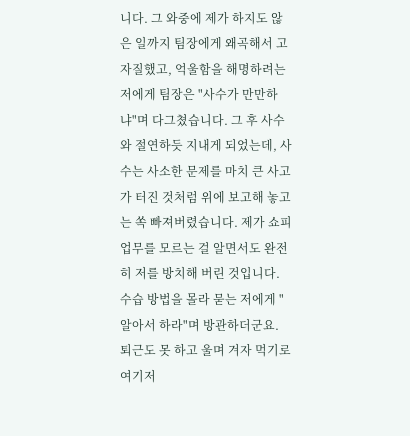니다. 그 와중에 제가 하지도 않은 일까지 팀장에게 왜곡해서 고자질했고, 억울함을 해명하려는 저에게 팀장은 "사수가 만만하냐"며 다그쳤습니다. 그 후 사수와 절연하듯 지내게 되었는데, 사수는 사소한 문제를 마치 큰 사고가 터진 것처럼 위에 보고해 놓고는 쏙 빠져버렸습니다. 제가 쇼피 업무를 모르는 걸 알면서도 완전히 저를 방치해 버린 것입니다. 수습 방법을 몰라 묻는 저에게 "알아서 하라"며 방관하더군요. 퇴근도 못 하고 울며 겨자 먹기로 여기저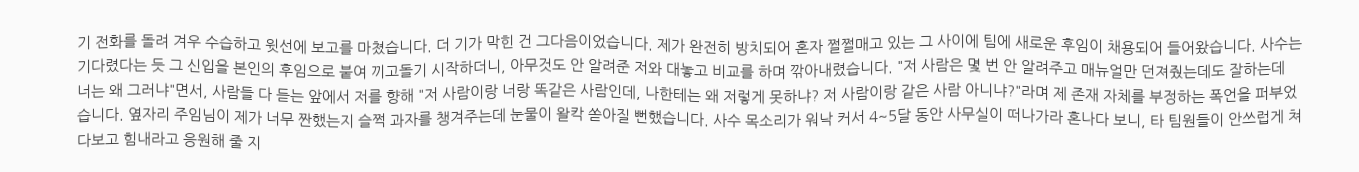기 전화를 돌려 겨우 수습하고 윗선에 보고를 마쳤습니다. 더 기가 막힌 건 그다음이었습니다. 제가 완전히 방치되어 혼자 쩔쩔매고 있는 그 사이에 팀에 새로운 후임이 채용되어 들어왔습니다. 사수는 기다렸다는 듯 그 신입을 본인의 후임으로 붙여 끼고돌기 시작하더니, 아무것도 안 알려준 저와 대놓고 비교를 하며 깎아내렸습니다. "저 사람은 몇 번 안 알려주고 매뉴얼만 던져줬는데도 잘하는데 너는 왜 그러냐"면서, 사람들 다 듣는 앞에서 저를 향해 "저 사람이랑 너랑 똑같은 사람인데, 나한테는 왜 저렇게 못하냐? 저 사람이랑 같은 사람 아니냐?"라며 제 존재 자체를 부정하는 폭언을 퍼부었습니다. 옆자리 주임님이 제가 너무 짠했는지 슬쩍 과자를 챙겨주는데 눈물이 왈칵 쏟아질 뻔했습니다. 사수 목소리가 워낙 커서 4~5달 동안 사무실이 떠나가라 혼나다 보니, 타 팀원들이 안쓰럽게 쳐다보고 힘내라고 응원해 줄 지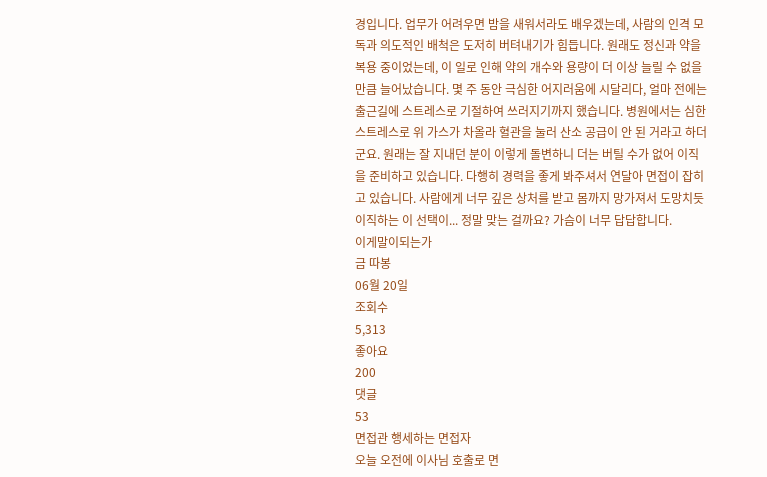경입니다. 업무가 어려우면 밤을 새워서라도 배우겠는데, 사람의 인격 모독과 의도적인 배척은 도저히 버텨내기가 힘듭니다. 원래도 정신과 약을 복용 중이었는데, 이 일로 인해 약의 개수와 용량이 더 이상 늘릴 수 없을 만큼 늘어났습니다. 몇 주 동안 극심한 어지러움에 시달리다, 얼마 전에는 출근길에 스트레스로 기절하여 쓰러지기까지 했습니다. 병원에서는 심한 스트레스로 위 가스가 차올라 혈관을 눌러 산소 공급이 안 된 거라고 하더군요. 원래는 잘 지내던 분이 이렇게 돌변하니 더는 버틸 수가 없어 이직을 준비하고 있습니다. 다행히 경력을 좋게 봐주셔서 연달아 면접이 잡히고 있습니다. 사람에게 너무 깊은 상처를 받고 몸까지 망가져서 도망치듯 이직하는 이 선택이... 정말 맞는 걸까요? 가슴이 너무 답답합니다.
이게말이되는가
금 따봉
06월 20일
조회수
5,313
좋아요
200
댓글
53
면접관 행세하는 면접자
오늘 오전에 이사님 호출로 면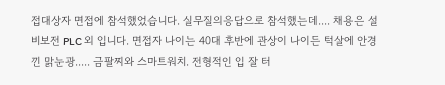접대상자 면접에 참석했었습니다. 실무질의응답으로 참석했는데.... 채용은 설비보전 PLC 외 입니다. 면접자 나이는 40대 후반에 관상이 나이든 턱살에 안경낀 맑눈광..... 금팔찌와 스마트워치. 전형적인 입 잘 터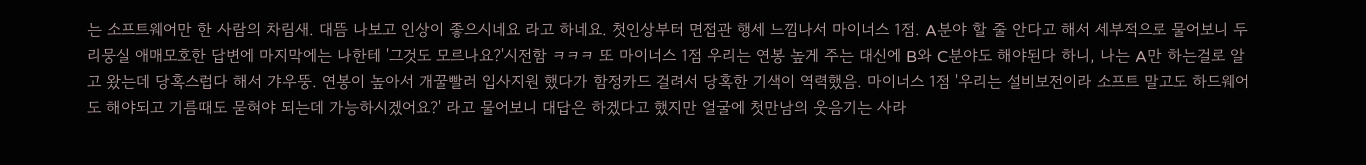는 소프트웨어만 한 사람의 차림새. 대뜸 나보고 인상이 좋으시네요 라고 하네요. 첫인상부터 면접관 행세 느낌나서 마이너스 1점. A분야 할 줄 안다고 해서 세부적으로 물어보니 두리뭉실 애매모호한 답변에 마지막에는 나한테 '그것도 모르나요?'시전함 ㅋㅋㅋ 또 마이너스 1점 우리는 연봉 높게 주는 대신에 B와 C분야도 해야된다 하니, 나는 A만 하는걸로 알고 왔는데 당혹스럽다 해서 갸우뚱. 연봉이 높아서 개꿀빨러 입사지원 했다가 함정카드 걸려서 당혹한 기색이 역력했음. 마이너스 1점 '우리는 설비보전이라 소프트 말고도 하드웨어도 해야되고 기름때도 묻혀야 되는데 가능하시겠어요?' 라고 물어보니 대답은 하겠다고 했지만 얼굴에 첫만남의 웃음기는 사라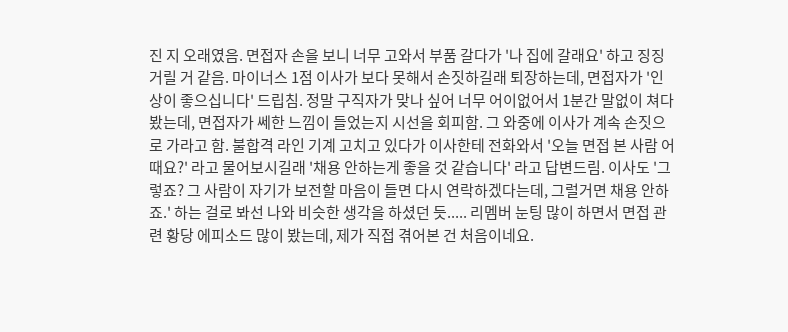진 지 오래였음. 면접자 손을 보니 너무 고와서 부품 갈다가 '나 집에 갈래요' 하고 징징거릴 거 같음. 마이너스 1점 이사가 보다 못해서 손짓하길래 퇴장하는데, 면접자가 '인상이 좋으십니다' 드립침. 정말 구직자가 맞나 싶어 너무 어이없어서 1분간 말없이 쳐다봤는데, 면접자가 쎄한 느낌이 들었는지 시선을 회피함. 그 와중에 이사가 계속 손짓으로 가라고 함. 불합격 라인 기계 고치고 있다가 이사한테 전화와서 '오늘 면접 본 사람 어때요?' 라고 물어보시길래 '채용 안하는게 좋을 것 같습니다' 라고 답변드림. 이사도 '그렇죠? 그 사람이 자기가 보전할 마음이 들면 다시 연락하겠다는데, 그럴거면 채용 안하죠.' 하는 걸로 봐선 나와 비슷한 생각을 하셨던 듯..... 리멤버 눈팅 많이 하면서 면접 관련 황당 에피소드 많이 봤는데, 제가 직접 겪어본 건 처음이네요.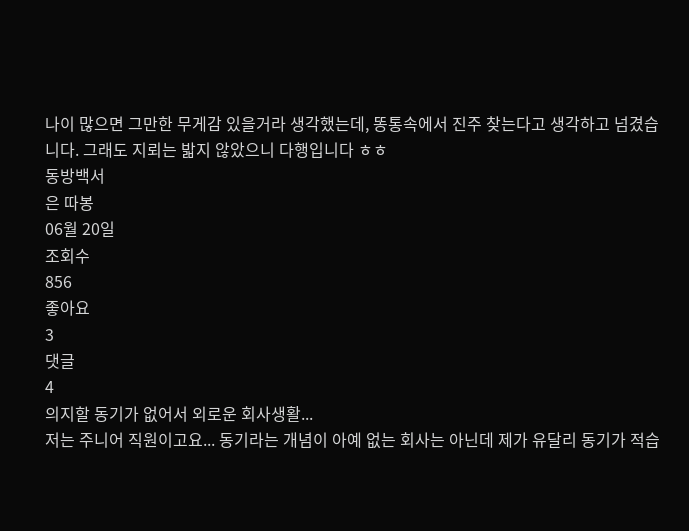나이 많으면 그만한 무게감 있을거라 생각했는데, 똥통속에서 진주 찾는다고 생각하고 넘겼습니다. 그래도 지뢰는 밟지 않았으니 다행입니다 ㅎㅎ
동방백서
은 따봉
06월 20일
조회수
856
좋아요
3
댓글
4
의지할 동기가 없어서 외로운 회사생활...
저는 주니어 직원이고요... 동기라는 개념이 아예 없는 회사는 아닌데 제가 유달리 동기가 적습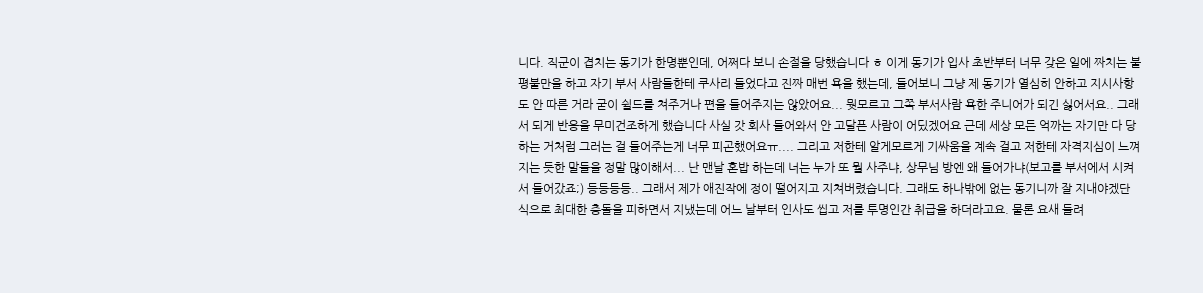니다. 직군이 겹치는 동기가 한명뿐인데, 어쩌다 보니 손절을 당했습니다 ㅎ 이게 동기가 입사 초반부터 너무 갖은 일에 짜치는 불평불만을 하고 자기 부서 사람들한테 쿠사리 들었다고 진짜 매번 욕을 했는데, 들어보니 그냥 제 동기가 열심히 안하고 지시사항도 안 따른 거라 굳이 쉴드를 쳐주거나 편을 들어주지는 않았어요... 뭣모르고 그쪽 부서사람 욕한 주니어가 되긴 싫어서요.. 그래서 되게 반응을 무미건조하게 했습니다 사실 갓 회사 들어와서 안 고달픈 사람이 어딨겠어요 근데 세상 모든 억까는 자기만 다 당하는 거처럼 그러는 걸 들어주는게 너무 피곤했어요ㅠ.... 그리고 저한테 알게모르게 기싸움을 계속 걸고 저한테 자격지심이 느껴지는 듯한 말들을 정말 많이해서... 난 맨날 혼밥 하는데 너는 누가 또 뭘 사주냐, 상무님 방엔 왜 들어가냐(보고를 부서에서 시켜서 들어갔죠;) 등등등등.. 그래서 제가 애진작에 정이 떨어지고 지쳐버렸습니다. 그래도 하나밖에 없는 동기니까 잘 지내야겠단 식으로 최대한 충돌을 피하면서 지냈는데 어느 날부터 인사도 씹고 저를 투명인간 취급을 하더라고요. 물론 요새 들려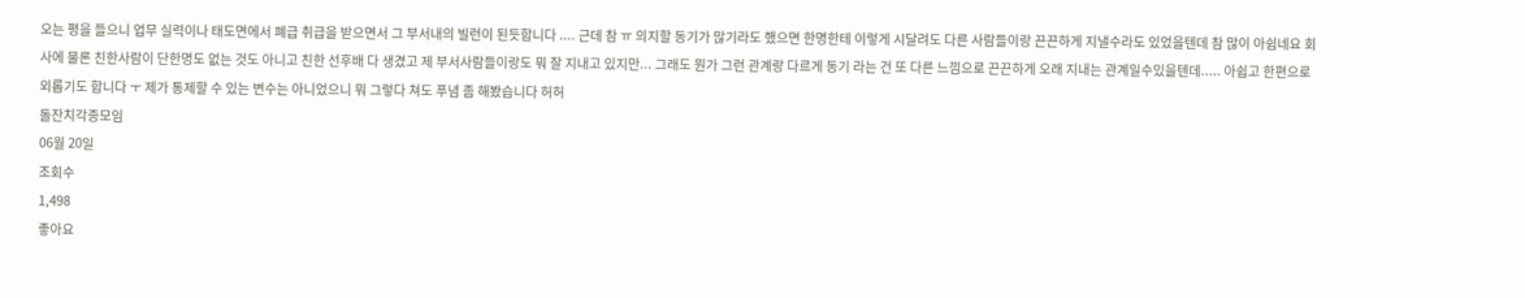오는 평을 들으니 업무 실력이나 태도면에서 폐급 취급을 받으면서 그 부서내의 빌런이 된듯합니다 .... 근데 참 ㅠ 의지할 동기가 많기라도 했으면 한명한테 이렇게 시달려도 다른 사람들이랑 끈끈하게 지낼수라도 있었을텐데 참 많이 아쉽네요 회사에 물론 친한사람이 단한명도 없는 것도 아니고 친한 선후배 다 생겼고 제 부서사람들이랑도 뭐 잘 지내고 있지만... 그래도 뭔가 그런 관계랑 다르게 동기 라는 건 또 다른 느낌으로 끈끈하게 오래 지내는 관계일수있을텐데..... 아쉽고 한편으로 외롭기도 합니다 ㅜ 제가 통제할 수 있는 변수는 아니었으니 뭐 그렇다 쳐도 푸념 좀 해봤습니다 허허
돌잔치각종모임
06월 20일
조회수
1,498
좋아요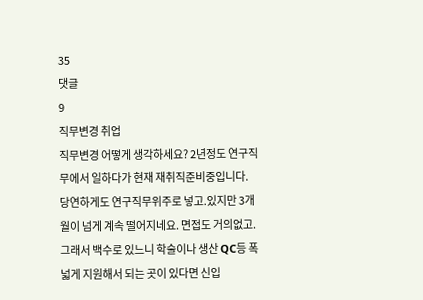35
댓글
9
직무변경 취업
직무변경 어떻게 생각하세요? 2년정도 연구직무에서 일하다가 현재 재취직준비중입니다. 당연하게도 연구직무위주로 넣고.있지만 3개월이 넘게 계속 떨어지네요. 면접도 거의없고. 그래서 백수로 있느니 학술이나 생산 QC등 폭넓게 지원해서 되는 곳이 있다면 신입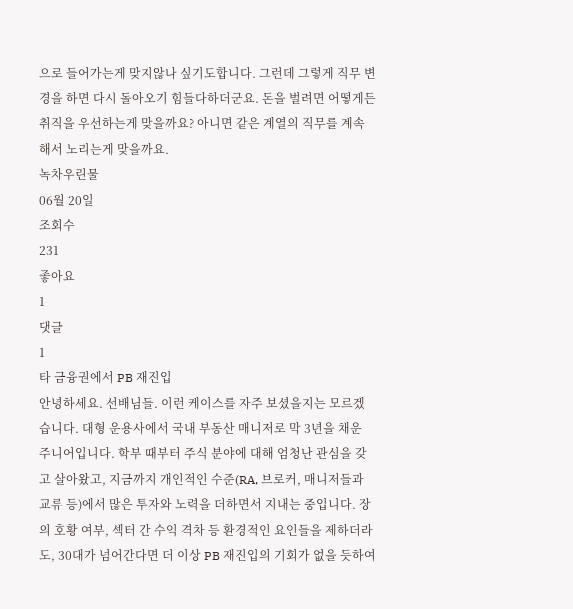으로 들어가는게 맞지않나 싶기도합니다. 그런데 그렇게 직무 변경을 하면 다시 돌아오기 힘들다하더군요. 돈을 벌려면 어떻게든 취직을 우선하는게 맞을까요? 아니면 같은 계열의 직무를 계속해서 노리는게 맞을까요.
녹차우린물
06월 20일
조회수
231
좋아요
1
댓글
1
타 금융권에서 PB 재진입
안녕하세요. 선배님들. 이런 케이스를 자주 보셨을지는 모르겠습니다. 대형 운용사에서 국내 부동산 매니저로 막 3년을 채운 주니어입니다. 학부 때부터 주식 분야에 대해 엄청난 관심을 갖고 살아왔고, 지금까지 개인적인 수준(RA, 브로커, 매니저들과 교류 등)에서 많은 투자와 노력을 더하면서 지내는 중입니다. 장의 호황 여부, 섹터 간 수익 격차 등 환경적인 요인들을 제하더라도, 30대가 넘어간다면 더 이상 PB 재진입의 기회가 없을 듯하여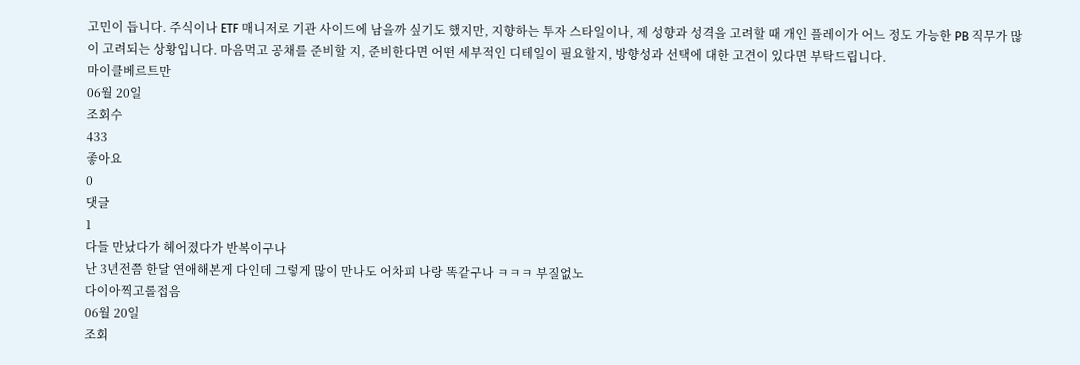고민이 듭니다. 주식이나 ETF 매니저로 기관 사이드에 남을까 싶기도 했지만, 지향하는 투자 스타일이나, 제 성향과 성격을 고려할 때 개인 플레이가 어느 정도 가능한 PB 직무가 많이 고려되는 상황입니다. 마음먹고 공채를 준비할 지, 준비한다면 어떤 세부적인 디테일이 필요할지, 방향성과 선택에 대한 고견이 있다면 부탁드립니다.
마이클베르트만
06월 20일
조회수
433
좋아요
0
댓글
1
다들 만났다가 헤어졌다가 반복이구나
난 3년전쯤 한달 연애해본게 다인데 그렇게 많이 만나도 어차피 나랑 똑같구나 ㅋㅋㅋ 부질없노
다이아찍고롤접음
06월 20일
조회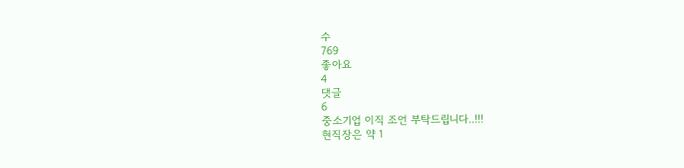수
769
좋아요
4
댓글
6
중소기업 이직 조언 부탁드립니다..!!!
현직장은 약 1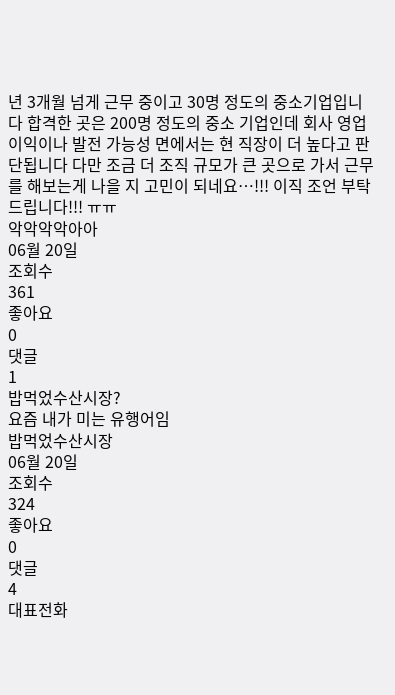년 3개월 넘게 근무 중이고 30명 정도의 중소기업입니다 합격한 곳은 200명 정도의 중소 기업인데 회사 영업이익이나 발전 가능성 면에서는 현 직장이 더 높다고 판단됩니다 다만 조금 더 조직 규모가 큰 곳으로 가서 근무를 해보는게 나을 지 고민이 되네요…!!! 이직 조언 부탁드립니다!!! ㅠㅠ
악악악악아아
06월 20일
조회수
361
좋아요
0
댓글
1
밥먹었수산시장?
요즘 내가 미는 유행어임
밥먹었수산시장
06월 20일
조회수
324
좋아요
0
댓글
4
대표전화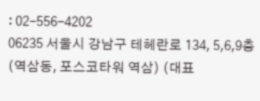: 02-556-4202
06235 서울시 강남구 테헤란로 134, 5,6,9층
(역삼동, 포스코타워 역삼) (대표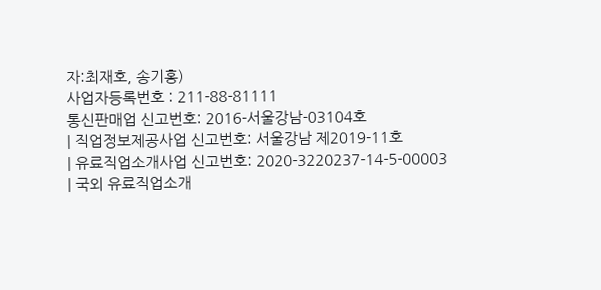자:최재호, 송기홍)
사업자등록번호 : 211-88-81111
통신판매업 신고번호: 2016-서울강남-03104호
| 직업정보제공사업 신고번호: 서울강남 제2019-11호
| 유료직업소개사업 신고번호: 2020-3220237-14-5-00003
| 국외 유료직업소개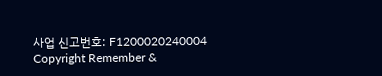사업 신고번호: F1200020240004
Copyright Remember &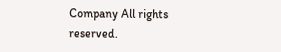Company All rights reserved.